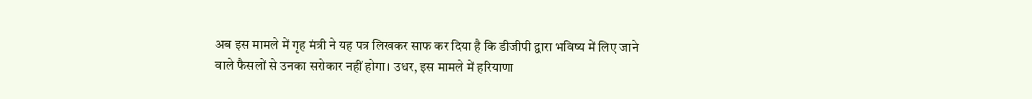अब इस मामले में गृह मंत्री ने यह पत्र लिखकर साफ कर दिया है कि डीजीपी द्वारा भविष्य में लिए जाने वाले फैसलों से उनका सरोकार नहीं होगा। उधर, इस मामले में हरियाणा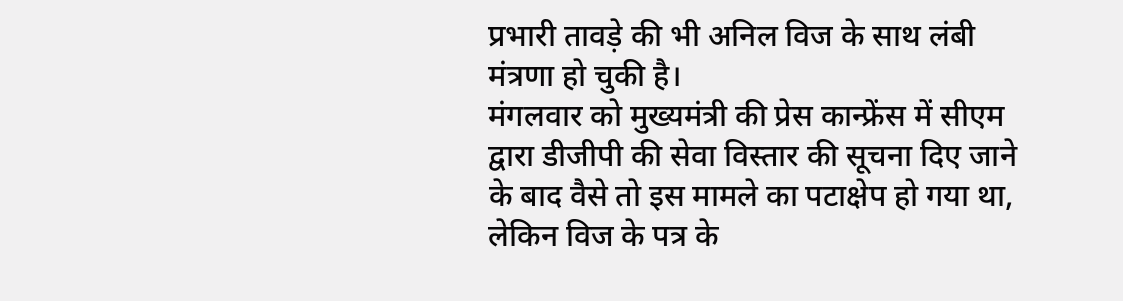प्रभारी तावड़े की भी अनिल विज के साथ लंबी मंत्रणा हो चुकी है।
मंगलवार को मुख्यमंत्री की प्रेस कान्फ्रेंस में सीएम द्वारा डीजीपी की सेवा विस्तार की सूचना दिए जाने के बाद वैसे तो इस मामले का पटाक्षेप हो गया था, लेकिन विज के पत्र के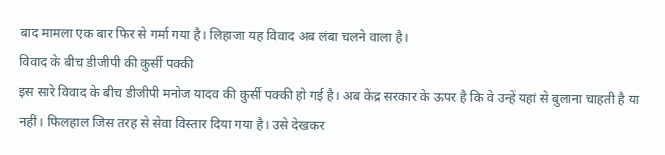बाद मामला एक बार फिर से गर्मा गया है। लिहाजा यह विवाद अब लंबा चलने वाला है।
विवाद के बीच डीजीपी की कुर्सी पक्की
इस सारे विवाद के बीच डीजीपी मनोज यादव की कुर्सी पक्की हो गई है। अब केंद्र सरकार के ऊपर है कि वे उन्हें यहां से बुलाना चाहती है या नहीं। फिलहाल जिस तरह से सेवा विस्तार दिया गया है। उसे देखकर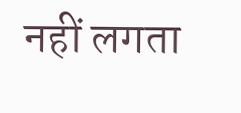नहीं लगता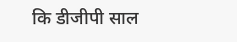कि डीजीपी साल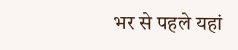भर से पहले यहां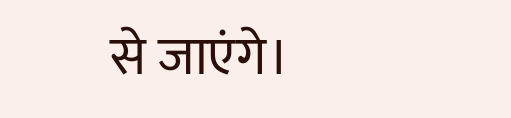से जाएंगे।